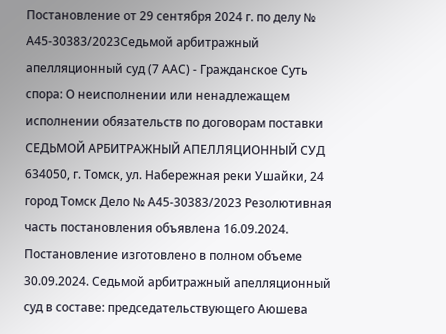Постановление от 29 сентября 2024 г. по делу № А45-30383/2023Седьмой арбитражный апелляционный суд (7 ААС) - Гражданское Суть спора: О неисполнении или ненадлежащем исполнении обязательств по договорам поставки СЕДЬМОЙ АРБИТРАЖНЫЙ АПЕЛЛЯЦИОННЫЙ СУД 634050, г. Томск, ул. Набережная реки Ушайки, 24 город Томск Дело № А45-30383/2023 Резолютивная часть постановления объявлена 16.09.2024. Постановление изготовлено в полном объеме 30.09.2024. Седьмой арбитражный апелляционный суд в составе: председательствующего Аюшева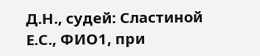Д.Н., судей: Сластиной Е.С., ФИО1, при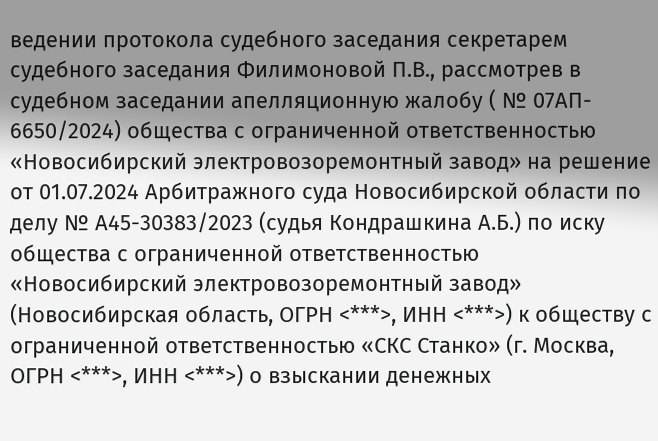ведении протокола судебного заседания секретарем судебного заседания Филимоновой П.В., рассмотрев в судебном заседании апелляционную жалобу ( № 07АП- 6650/2024) общества с ограниченной ответственностью «Новосибирский электровозоремонтный завод» на решение от 01.07.2024 Арбитражного суда Новосибирской области по делу № А45-30383/2023 (судья Кондрашкина А.Б.) по иску общества с ограниченной ответственностью «Новосибирский электровозоремонтный завод» (Новосибирская область, ОГРН <***>, ИНН <***>) к обществу с ограниченной ответственностью «СКС Станко» (г. Москва, ОГРН <***>, ИНН <***>) о взыскании денежных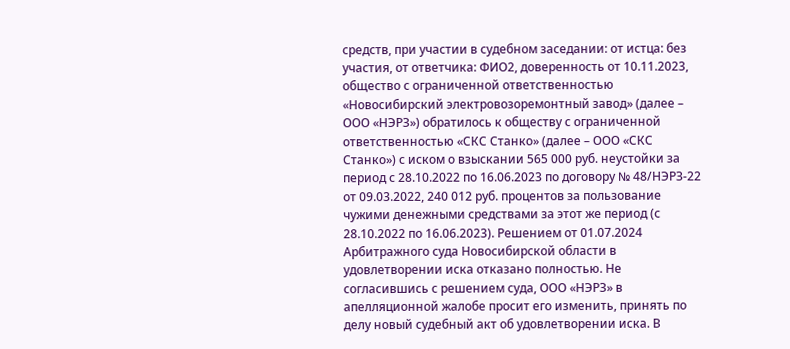средств, при участии в судебном заседании: от истца: без участия, от ответчика: ФИО2, доверенность от 10.11.2023, общество с ограниченной ответственностью «Новосибирский электровозоремонтный завод» (далее – ООО «НЭРЗ») обратилось к обществу с ограниченной ответственностью «СКС Станко» (далее – ООО «СКС Станко») с иском о взыскании 565 000 руб. неустойки за период с 28.10.2022 по 16.06.2023 по договору № 48/НЭРЗ-22 от 09.03.2022, 240 012 руб. процентов за пользование чужими денежными средствами за этот же период (с 28.10.2022 по 16.06.2023). Решением от 01.07.2024 Арбитражного суда Новосибирской области в удовлетворении иска отказано полностью. Не согласившись с решением суда, ООО «НЭРЗ» в апелляционной жалобе просит его изменить, принять по делу новый судебный акт об удовлетворении иска. В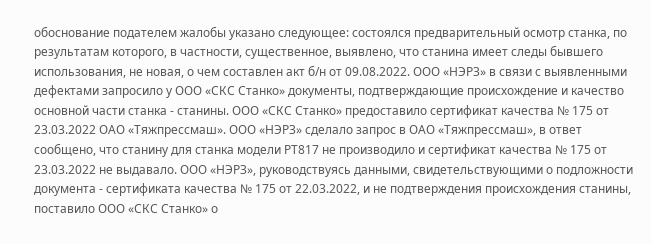обоснование подателем жалобы указано следующее: состоялся предварительный осмотр станка, по результатам которого, в частности, существенное, выявлено, что станина имеет следы бывшего использования, не новая, о чем составлен акт б/н от 09.08.2022. ООО «НЭРЗ» в связи с выявленными дефектами запросило у ООО «СКС Станко» документы, подтверждающие происхождение и качество основной части станка - станины. ООО «СКС Станко» предоставило сертификат качества № 175 от 23.03.2022 ОАО «Тяжпрессмаш». ООО «НЭРЗ» сделало запрос в ОАО «Тяжпрессмаш», в ответ сообщено, что станину для станка модели РТ817 не производило и сертификат качества № 175 от 23.03.2022 не выдавало. ООО «НЭРЗ», руководствуясь данными, свидетельствующими о подложности документа - сертификата качества № 175 от 22.03.2022, и не подтверждения происхождения станины, поставило ООО «СКС Станко» о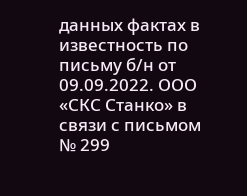данных фактах в известность по письму б/н от 09.09.2022. ООО «СКС Станко» в связи с письмом № 299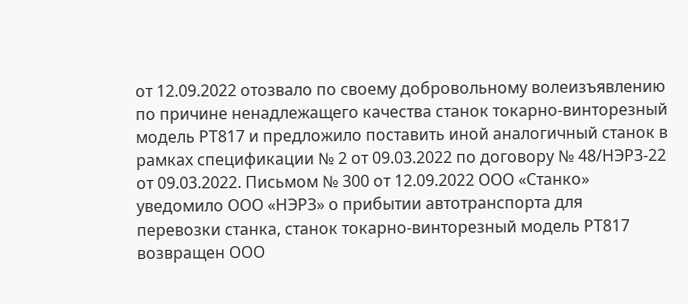от 12.09.2022 отозвало по своему добровольному волеизъявлению по причине ненадлежащего качества станок токарно-винторезный модель РТ817 и предложило поставить иной аналогичный станок в рамках спецификации № 2 от 09.03.2022 по договору № 48/НЭРЗ-22 от 09.03.2022. Письмом № 300 от 12.09.2022 ООО «Станко» уведомило ООО «НЭРЗ» о прибытии автотранспорта для перевозки станка, станок токарно-винторезный модель РТ817 возвращен ООО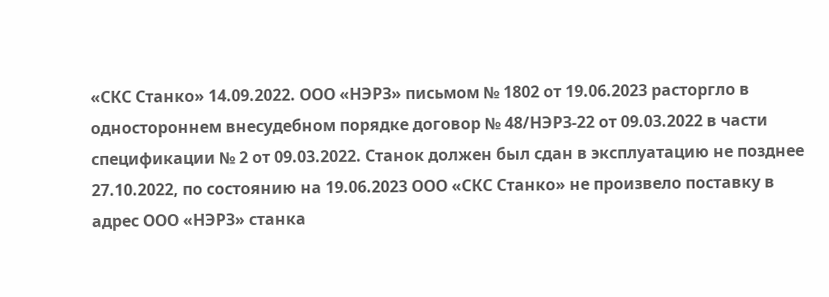«СКС Станко» 14.09.2022. ООО «НЭРЗ» письмом № 1802 от 19.06.2023 расторгло в одностороннем внесудебном порядке договор № 48/НЭРЗ-22 от 09.03.2022 в части спецификации № 2 от 09.03.2022. Станок должен был сдан в эксплуатацию не позднее 27.10.2022, по состоянию на 19.06.2023 ООО «СКС Станко» не произвело поставку в адрес ООО «НЭРЗ» станка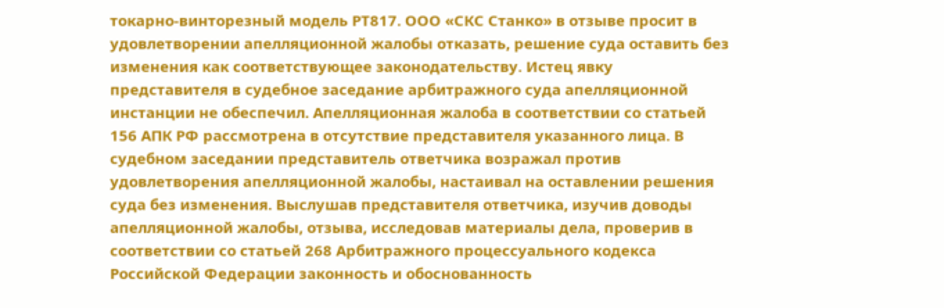токарно-винторезный модель РТ817. ООО «СКС Станко» в отзыве просит в удовлетворении апелляционной жалобы отказать, решение суда оставить без изменения как соответствующее законодательству. Истец явку представителя в судебное заседание арбитражного суда апелляционной инстанции не обеспечил. Апелляционная жалоба в соответствии со статьей 156 АПК РФ рассмотрена в отсутствие представителя указанного лица. В судебном заседании представитель ответчика возражал против удовлетворения апелляционной жалобы, настаивал на оставлении решения суда без изменения. Выслушав представителя ответчика, изучив доводы апелляционной жалобы, отзыва, исследовав материалы дела, проверив в соответствии со статьей 268 Арбитражного процессуального кодекса Российской Федерации законность и обоснованность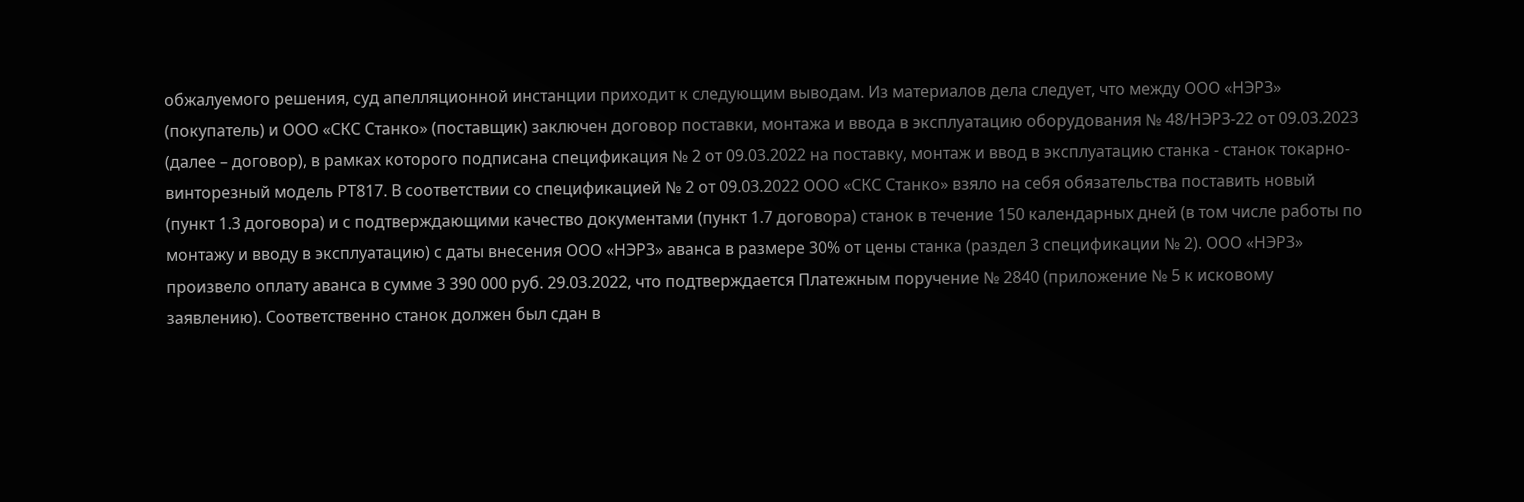обжалуемого решения, суд апелляционной инстанции приходит к следующим выводам. Из материалов дела следует, что между ООО «НЭРЗ» (покупатель) и ООО «СКС Станко» (поставщик) заключен договор поставки, монтажа и ввода в эксплуатацию оборудования № 48/НЭРЗ-22 от 09.03.2023 (далее – договор), в рамках которого подписана спецификация № 2 от 09.03.2022 на поставку, монтаж и ввод в эксплуатацию станка - станок токарно-винторезный модель РТ817. В соответствии со спецификацией № 2 от 09.03.2022 ООО «СКС Станко» взяло на себя обязательства поставить новый (пункт 1.3 договора) и с подтверждающими качество документами (пункт 1.7 договора) станок в течение 150 календарных дней (в том числе работы по монтажу и вводу в эксплуатацию) с даты внесения ООО «НЭРЗ» аванса в размере 30% от цены станка (раздел 3 спецификации № 2). ООО «НЭРЗ» произвело оплату аванса в сумме 3 390 000 руб. 29.03.2022, что подтверждается Платежным поручение № 2840 (приложение № 5 к исковому заявлению). Соответственно станок должен был сдан в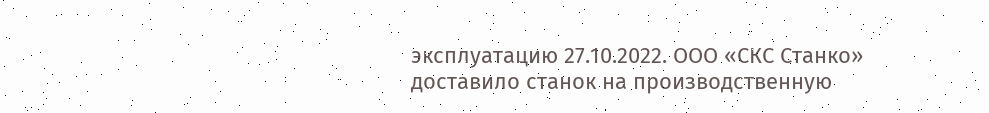эксплуатацию 27.10.2022. ООО «СКС Станко» доставило станок на производственную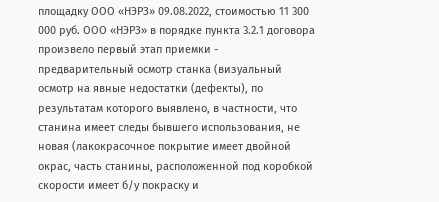площадку ООО «НЭРЗ» 09.08.2022, стоимостью 11 300 000 руб. ООО «НЭРЗ» в порядке пункта 3.2.1 договора произвело первый этап приемки - предварительный осмотр станка (визуальный осмотр на явные недостатки (дефекты), по результатам которого выявлено, в частности, что станина имеет следы бывшего использования, не новая (лакокрасочное покрытие имеет двойной окрас, часть станины, расположенной под коробкой скорости имеет б/у покраску и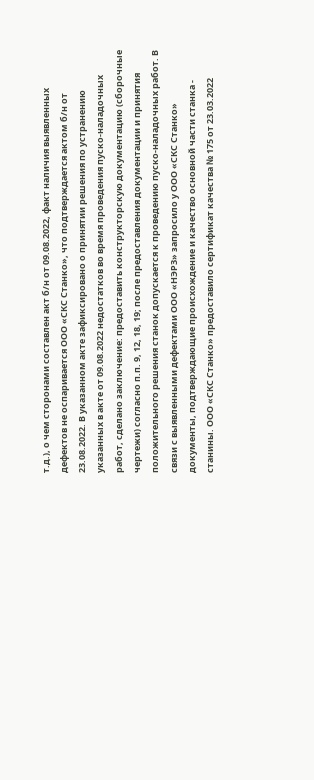т.д.), о чем сторонами составлен акт б/н от 09.08.2022, факт наличия выявленных дефектов не оспаривается ООО «СКС Станко», что подтверждается актом б/н от 23.08.2022. В указанном акте зафиксировано о принятии решения по устранению указанных в акте от 09.08.2022 недостатков во время проведения пуско-наладочных работ, сделано заключение: предоставить конструкторскую документацию (сборочные чертежи) согласно п.п. 9, 12, 18, 19; после предоставления документации и принятия положительного решения станок допускается к проведению пуско-наладочных работ. В связи с выявленными дефектами ООО «НЭРЗ» запросило у ООО «СКС Станко» документы, подтверждающие происхождение и качество основной части станка - станины. ООО «СКС Станко» предоставило сертификат качества № 175 от 23.03.2022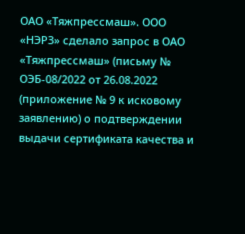ОАО «Тяжпрессмаш». ООО «НЭРЗ» сделало запрос в ОАО «Тяжпрессмаш» (письму № ОЭБ-08/2022 от 26.08.2022 (приложение № 9 к исковому заявлению) о подтверждении выдачи сертификата качества и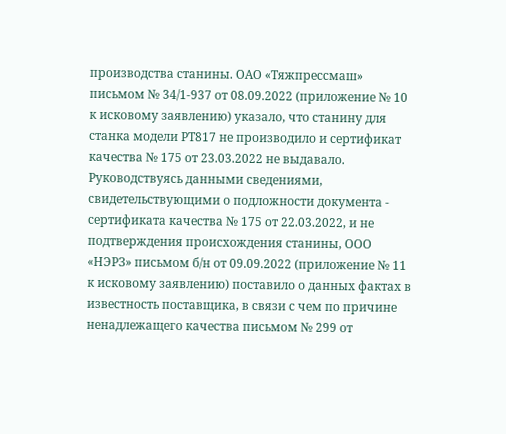производства станины. ОАО «Тяжпрессмаш» письмом № 34/1-937 от 08.09.2022 (приложение № 10 к исковому заявлению) указало, что станину для станка модели РТ817 не производило и сертификат качества № 175 от 23.03.2022 не выдавало. Руководствуясь данными сведениями, свидетельствующими о подложности документа - сертификата качества № 175 от 22.03.2022, и не подтверждения происхождения станины, ООО «НЭРЗ» письмом б/н от 09.09.2022 (приложение № 11 к исковому заявлению) поставило о данных фактах в известность поставщика, в связи с чем по причине ненадлежащего качества письмом № 299 от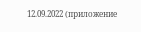12.09.2022 (приложение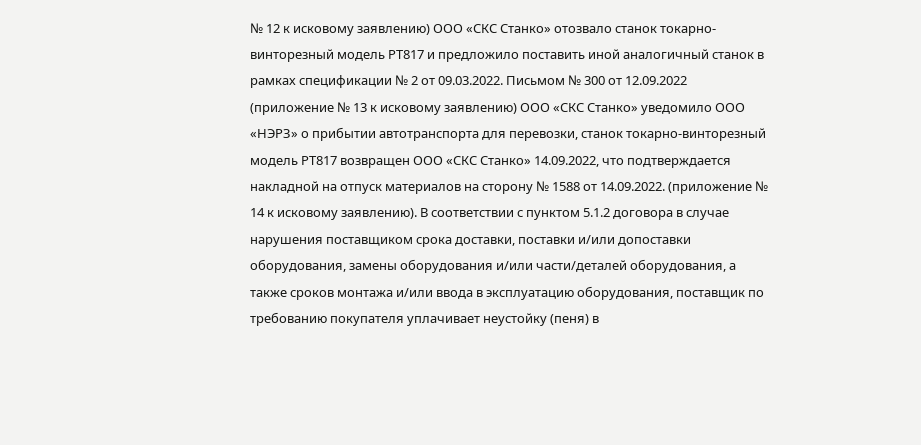№ 12 к исковому заявлению) ООО «СКС Станко» отозвало станок токарно-винторезный модель РТ817 и предложило поставить иной аналогичный станок в рамках спецификации № 2 от 09.03.2022. Письмом № 300 от 12.09.2022 (приложение № 13 к исковому заявлению) ООО «СКС Станко» уведомило ООО «НЭРЗ» о прибытии автотранспорта для перевозки, станок токарно-винторезный модель РТ817 возвращен ООО «СКС Станко» 14.09.2022, что подтверждается накладной на отпуск материалов на сторону № 1588 от 14.09.2022. (приложение № 14 к исковому заявлению). В соответствии с пунктом 5.1.2 договора в случае нарушения поставщиком срока доставки, поставки и/или допоставки оборудования, замены оборудования и/или части/деталей оборудования, а также сроков монтажа и/или ввода в эксплуатацию оборудования, поставщик по требованию покупателя уплачивает неустойку (пеня) в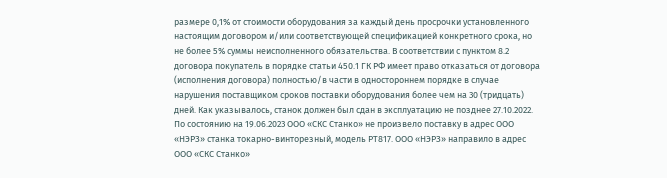размере 0,1% от стоимости оборудования за каждый день просрочки установленного настоящим договором и/или соответствующей спецификацией конкретного срока, но не более 5% суммы неисполненного обязательства. В соответствии с пунктом 8.2 договора покупатель в порядке статьи 450.1 ГК РФ имеет право отказаться от договора (исполнения договора) полностью/в части в одностороннем порядке в случае нарушения поставщиком сроков поставки оборудования более чем на 30 (тридцать) дней. Как указывалось, станок должен был сдан в эксплуатацию не позднее 27.10.2022. По состоянию на 19.06.2023 ООО «СКС Станко» не произвело поставку в адрес ООО «НЭРЗ» станка токарно-винторезный, модель РТ817. ООО «НЭРЗ» направило в адрес ООО «СКС Станко»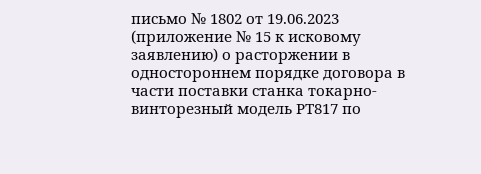письмо № 1802 от 19.06.2023 (приложение № 15 к исковому заявлению) о расторжении в одностороннем порядке договора в части поставки станка токарно-винторезный модель РТ817 по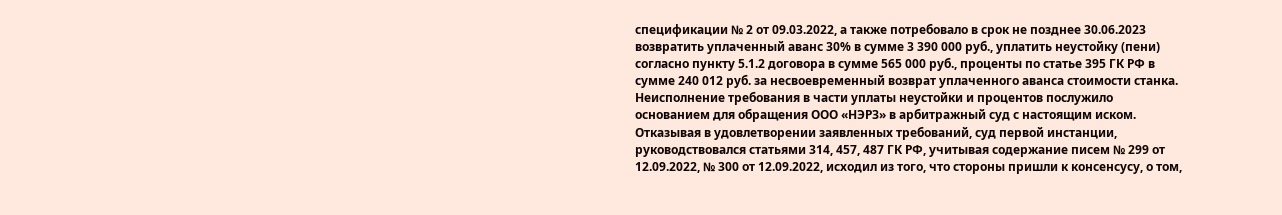спецификации № 2 от 09.03.2022, а также потребовало в срок не позднее 30.06.2023 возвратить уплаченный аванс 30% в сумме 3 390 000 руб., уплатить неустойку (пени) согласно пункту 5.1.2 договора в сумме 565 000 руб., проценты по статье 395 ГК РФ в сумме 240 012 руб. за несвоевременный возврат уплаченного аванса стоимости станка. Неисполнение требования в части уплаты неустойки и процентов послужило основанием для обращения ООО «НЭРЗ» в арбитражный суд с настоящим иском. Отказывая в удовлетворении заявленных требований, суд первой инстанции, руководствовался статьями 314, 457, 487 ГК РФ, учитывая содержание писем № 299 от 12.09.2022, № 300 от 12.09.2022, исходил из того, что стороны пришли к консенсусу, о том,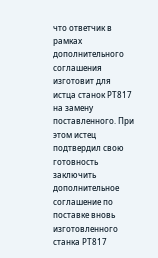что ответчик в рамках дополнительного соглашения изготовит для истца станок РТ817 на замену поставленного. При этом истец подтвердил свою готовность заключить дополнительное соглашение по поставке вновь изготовленного станка РТ817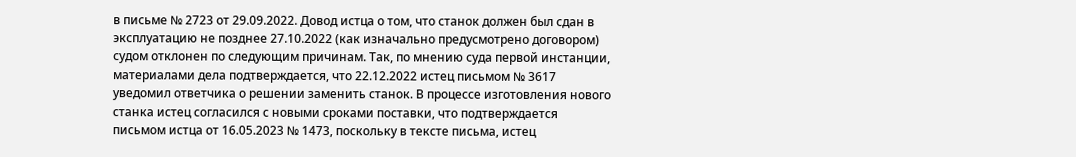в письме № 2723 от 29.09.2022. Довод истца о том, что станок должен был сдан в эксплуатацию не позднее 27.10.2022 (как изначально предусмотрено договором) судом отклонен по следующим причинам. Так, по мнению суда первой инстанции, материалами дела подтверждается, что 22.12.2022 истец письмом № 3617 уведомил ответчика о решении заменить станок. В процессе изготовления нового станка истец согласился с новыми сроками поставки, что подтверждается письмом истца от 16.05.2023 № 1473, поскольку в тексте письма, истец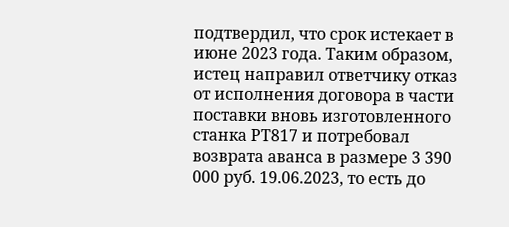подтвердил, что срок истекает в июне 2023 года. Таким образом, истец направил ответчику отказ от исполнения договора в части поставки вновь изготовленного станка РТ817 и потребовал возврата аванса в размере 3 390 000 руб. 19.06.2023, то есть до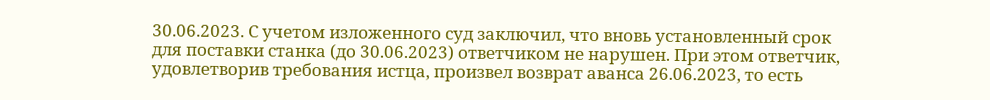30.06.2023. С учетом изложенного суд заключил, что вновь установленный срок для поставки станка (до 30.06.2023) ответчиком не нарушен. При этом ответчик, удовлетворив требования истца, произвел возврат аванса 26.06.2023, то есть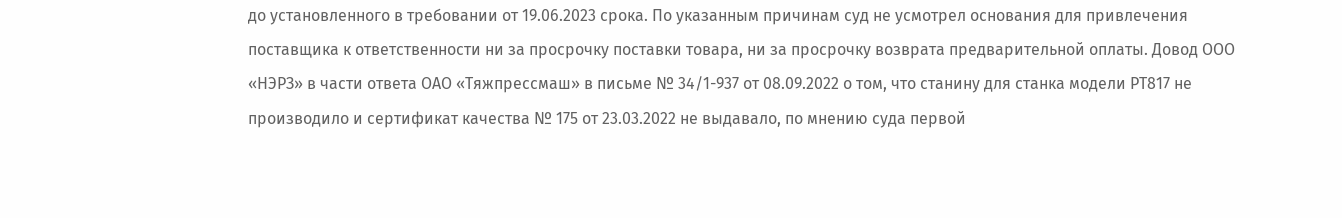до установленного в требовании от 19.06.2023 срока. По указанным причинам суд не усмотрел основания для привлечения поставщика к ответственности ни за просрочку поставки товара, ни за просрочку возврата предварительной оплаты. Довод ООО «НЭРЗ» в части ответа ОАО «Тяжпрессмаш» в письме № 34/1-937 от 08.09.2022 о том, что станину для станка модели РТ817 не производило и сертификат качества № 175 от 23.03.2022 не выдавало, по мнению суда первой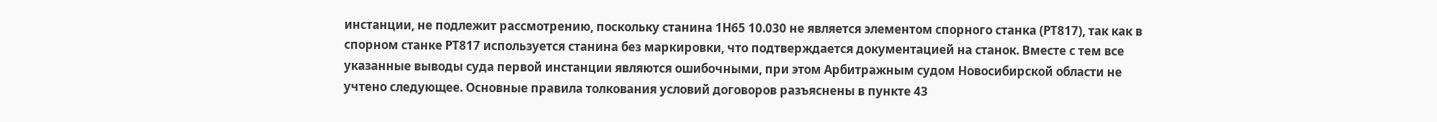инстанции, не подлежит рассмотрению, поскольку станина 1Н65 10.030 не является элементом спорного станка (РТ817), так как в спорном станке РТ817 используется станина без маркировки, что подтверждается документацией на станок. Вместе с тем все указанные выводы суда первой инстанции являются ошибочными, при этом Арбитражным судом Новосибирской области не учтено следующее. Основные правила толкования условий договоров разъяснены в пункте 43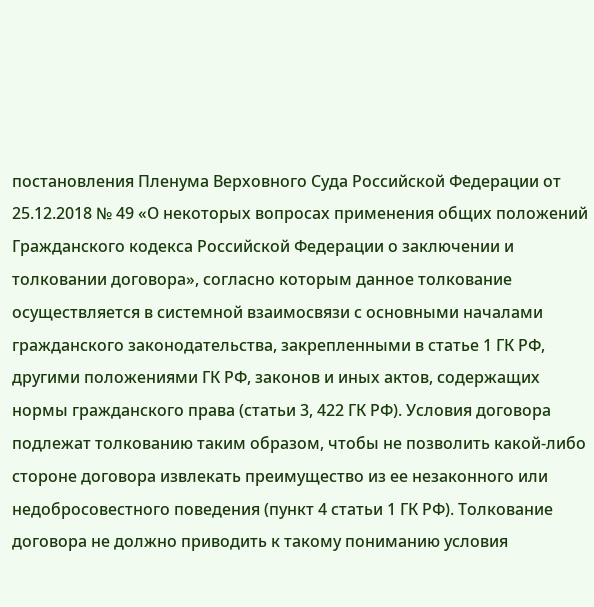постановления Пленума Верховного Суда Российской Федерации от 25.12.2018 № 49 «О некоторых вопросах применения общих положений Гражданского кодекса Российской Федерации о заключении и толковании договора», согласно которым данное толкование осуществляется в системной взаимосвязи с основными началами гражданского законодательства, закрепленными в статье 1 ГК РФ, другими положениями ГК РФ, законов и иных актов, содержащих нормы гражданского права (статьи 3, 422 ГК РФ). Условия договора подлежат толкованию таким образом, чтобы не позволить какой-либо стороне договора извлекать преимущество из ее незаконного или недобросовестного поведения (пункт 4 статьи 1 ГК РФ). Толкование договора не должно приводить к такому пониманию условия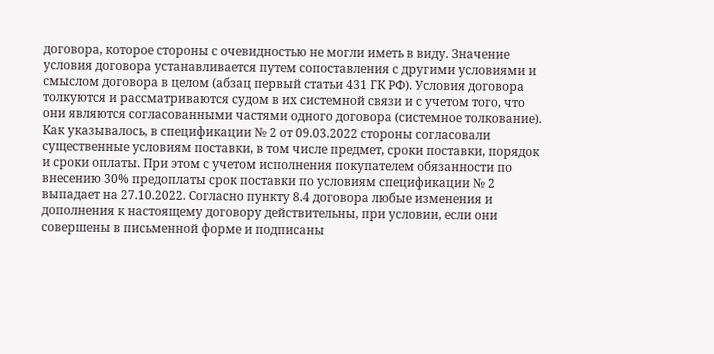договора, которое стороны с очевидностью не могли иметь в виду. Значение условия договора устанавливается путем сопоставления с другими условиями и смыслом договора в целом (абзац первый статьи 431 ГК РФ). Условия договора толкуются и рассматриваются судом в их системной связи и с учетом того, что они являются согласованными частями одного договора (системное толкование). Как указывалось, в спецификации № 2 от 09.03.2022 стороны согласовали существенные условиям поставки, в том числе предмет, сроки поставки, порядок и сроки оплаты. При этом с учетом исполнения покупателем обязанности по внесению 30% предоплаты срок поставки по условиям спецификации № 2 выпадает на 27.10.2022. Согласно пункту 8.4 договора любые изменения и дополнения к настоящему договору действительны, при условии, если они совершены в письменной форме и подписаны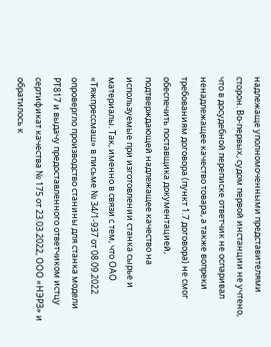надлежаще уполномоченными представителями сторон. Во-первых, судом первой инстанции не учтено, что в досудебной переписке ответчик не оспаривал ненадлежащее качество товара, а также вопреки требованиям договора (пункт 1.7 договора) не смог обеспечить поставщика документацией, подтверждающей надлежащее качество на используемые при изготовлении станка сырье и материалы. Так, именно в связи с тем, что ОАО «Тяжпрессмаш» в письме № 34/1-937 от 08.09.2022 опровергло производство станины для станка модели РТ817 и выдачу предоставленного ответчиком истцу сертификат качества № 175 от 23.03.2022, ООО «НЭРЗ» и обратилось к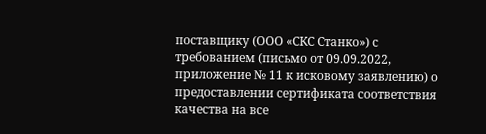поставщику (ООО «СКС Станко») с требованием (письмо от 09.09.2022, приложение № 11 к исковому заявлению) о предоставлении сертификата соответствия качества на все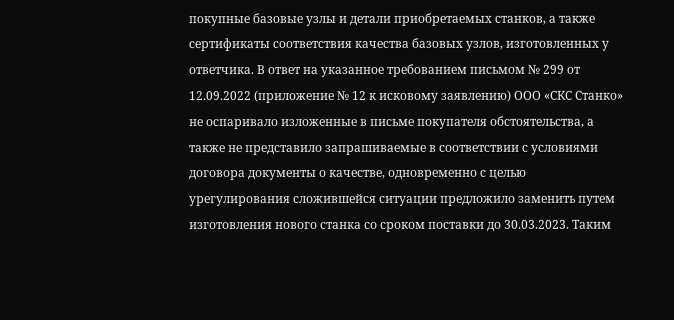покупные базовые узлы и детали приобретаемых станков, а также сертификаты соответствия качества базовых узлов, изготовленных у ответчика. В ответ на указанное требованием письмом № 299 от 12.09.2022 (приложение № 12 к исковому заявлению) ООО «СКС Станко» не оспаривало изложенные в письме покупателя обстоятельства, а также не представило запрашиваемые в соответствии с условиями договора документы о качестве, одновременно с целью урегулирования сложившейся ситуации предложило заменить путем изготовления нового станка со сроком поставки до 30.03.2023. Таким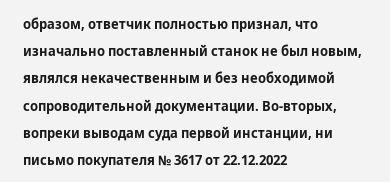образом, ответчик полностью признал, что изначально поставленный станок не был новым, являлся некачественным и без необходимой сопроводительной документации. Во-вторых, вопреки выводам суда первой инстанции, ни письмо покупателя № 3617 от 22.12.2022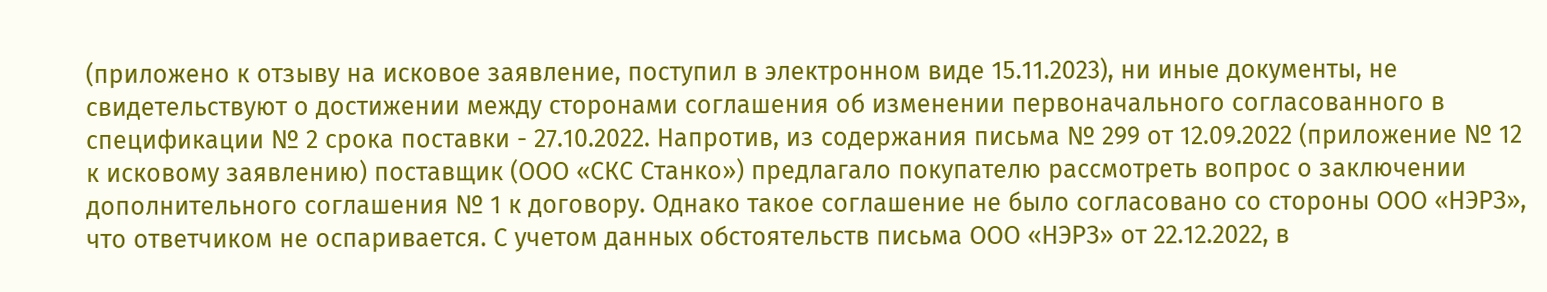(приложено к отзыву на исковое заявление, поступил в электронном виде 15.11.2023), ни иные документы, не свидетельствуют о достижении между сторонами соглашения об изменении первоначального согласованного в спецификации № 2 срока поставки - 27.10.2022. Напротив, из содержания письма № 299 от 12.09.2022 (приложение № 12 к исковому заявлению) поставщик (ООО «СКС Станко») предлагало покупателю рассмотреть вопрос о заключении дополнительного соглашения № 1 к договору. Однако такое соглашение не было согласовано со стороны ООО «НЭРЗ», что ответчиком не оспаривается. С учетом данных обстоятельств письма ООО «НЭРЗ» от 22.12.2022, в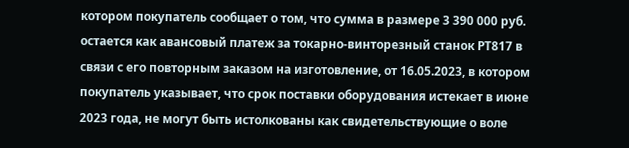котором покупатель сообщает о том, что сумма в размере 3 390 000 руб. остается как авансовый платеж за токарно-винторезный станок РТ817 в связи с его повторным заказом на изготовление, от 16.05.2023, в котором покупатель указывает, что срок поставки оборудования истекает в июне 2023 года, не могут быть истолкованы как свидетельствующие о воле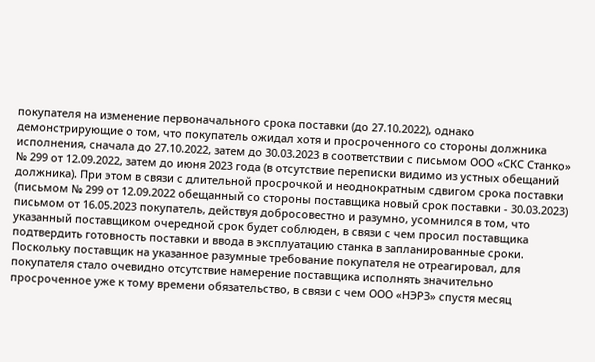покупателя на изменение первоначального срока поставки (до 27.10.2022), однако демонстрирующие о том, что покупатель ожидал хотя и просроченного со стороны должника исполнения, сначала до 27.10.2022, затем до 30.03.2023 в соответствии с письмом ООО «СКС Станко» № 299 от 12.09.2022, затем до июня 2023 года (в отсутствие переписки видимо из устных обещаний должника). При этом в связи с длительной просрочкой и неоднократным сдвигом срока поставки (письмом № 299 от 12.09.2022 обещанный со стороны поставщика новый срок поставки - 30.03.2023) письмом от 16.05.2023 покупатель, действуя добросовестно и разумно, усомнился в том, что указанный поставщиком очередной срок будет соблюден, в связи с чем просил поставщика подтвердить готовность поставки и ввода в эксплуатацию станка в запланированные сроки. Поскольку поставщик на указанное разумные требование покупателя не отреагировал, для покупателя стало очевидно отсутствие намерение поставщика исполнять значительно просроченное уже к тому времени обязательство, в связи с чем ООО «НЭРЗ» спустя месяц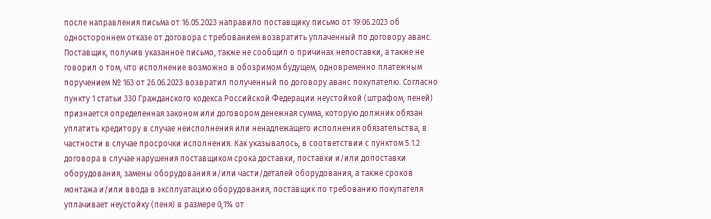после направления письма от 16.05.2023 направило поставщику письмо от 19.06.2023 об одностороннем отказе от договора с требованием возвратить уплаченный по договору аванс. Поставщик, получив указанное письмо, также не сообщил о причинах непоставки, а также не говорил о том, что исполнение возможно в обозримом будущем, одновременно платежным поручением № 163 от 26.06.2023 возвратил полученный по договору аванс покупателю. Согласно пункту 1 статьи 330 Гражданского кодекса Российской Федерации неустойкой (штрафом, пеней) признается определенная законом или договором денежная сумма, которую должник обязан уплатить кредитору в случае неисполнения или ненадлежащего исполнения обязательства, в частности в случае просрочки исполнения. Как указывалось, в соответствии с пунктом 5.1.2 договора в случае нарушения поставщиком срока доставки, поставки и/или допоставки оборудования, замены оборудования и/или части/деталей оборудования, а также сроков монтажа и/или ввода в эксплуатацию оборудования, поставщик по требованию покупателя уплачивает неустойку (пеня) в размере 0,1% от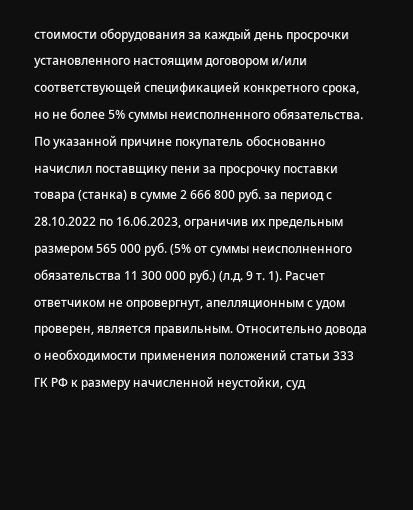стоимости оборудования за каждый день просрочки установленного настоящим договором и/или соответствующей спецификацией конкретного срока, но не более 5% суммы неисполненного обязательства. По указанной причине покупатель обоснованно начислил поставщику пени за просрочку поставки товара (станка) в сумме 2 666 800 руб. за период с 28.10.2022 по 16.06.2023, ограничив их предельным размером 565 000 руб. (5% от суммы неисполненного обязательства 11 300 000 руб.) (л.д. 9 т. 1). Расчет ответчиком не опровергнут, апелляционным с удом проверен, является правильным. Относительно довода о необходимости применения положений статьи 333 ГК РФ к размеру начисленной неустойки, суд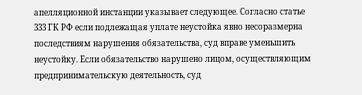апелляционной инстанции указывает следующее. Согласно статье 333 ГК РФ если подлежащая уплате неустойка явно несоразмерна последствиям нарушения обязательства, суд вправе уменьшить неустойку. Если обязательство нарушено лицом, осуществляющим предпринимательскую деятельность, суд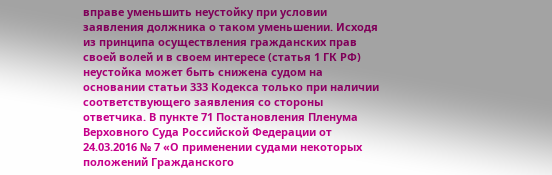вправе уменьшить неустойку при условии заявления должника о таком уменьшении. Исходя из принципа осуществления гражданских прав своей волей и в своем интересе (статья 1 ГК РФ) неустойка может быть снижена судом на основании статьи 333 Кодекса только при наличии соответствующего заявления со стороны ответчика. В пункте 71 Постановления Пленума Верховного Суда Российской Федерации от 24.03.2016 № 7 «О применении судами некоторых положений Гражданского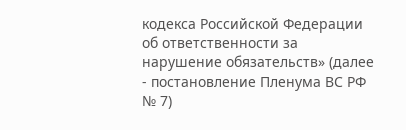кодекса Российской Федерации об ответственности за нарушение обязательств» (далее - постановление Пленума ВС РФ № 7)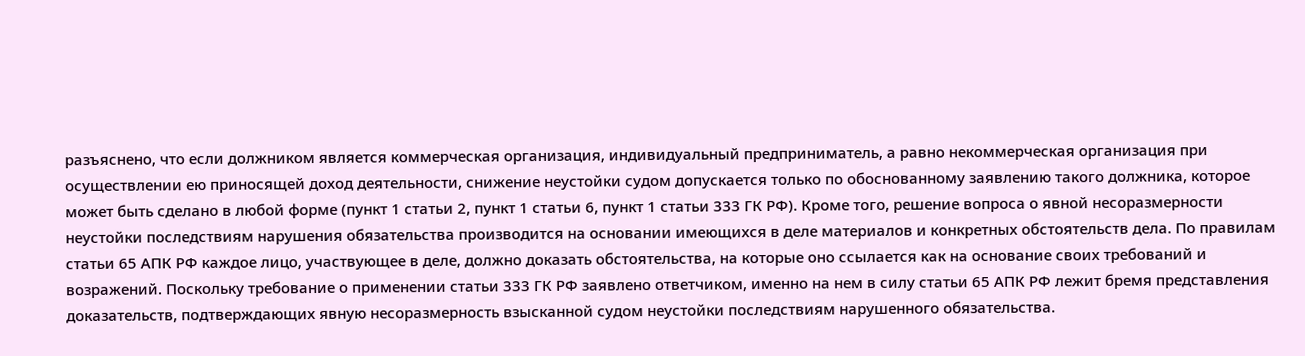разъяснено, что если должником является коммерческая организация, индивидуальный предприниматель, а равно некоммерческая организация при осуществлении ею приносящей доход деятельности, снижение неустойки судом допускается только по обоснованному заявлению такого должника, которое может быть сделано в любой форме (пункт 1 статьи 2, пункт 1 статьи 6, пункт 1 статьи 333 ГК РФ). Кроме того, решение вопроса о явной несоразмерности неустойки последствиям нарушения обязательства производится на основании имеющихся в деле материалов и конкретных обстоятельств дела. По правилам статьи 65 АПК РФ каждое лицо, участвующее в деле, должно доказать обстоятельства, на которые оно ссылается как на основание своих требований и возражений. Поскольку требование о применении статьи 333 ГК РФ заявлено ответчиком, именно на нем в силу статьи 65 АПК РФ лежит бремя представления доказательств, подтверждающих явную несоразмерность взысканной судом неустойки последствиям нарушенного обязательства.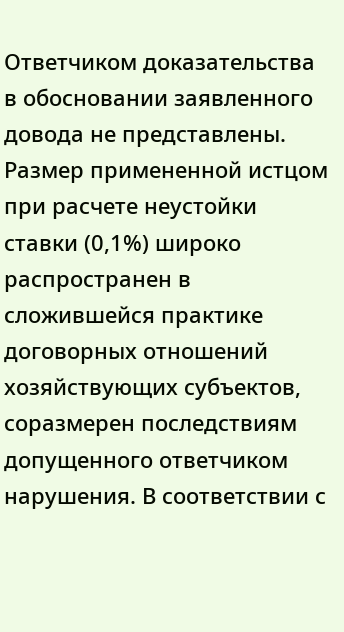Ответчиком доказательства в обосновании заявленного довода не представлены. Размер примененной истцом при расчете неустойки ставки (0,1%) широко распространен в сложившейся практике договорных отношений хозяйствующих субъектов, соразмерен последствиям допущенного ответчиком нарушения. В соответствии с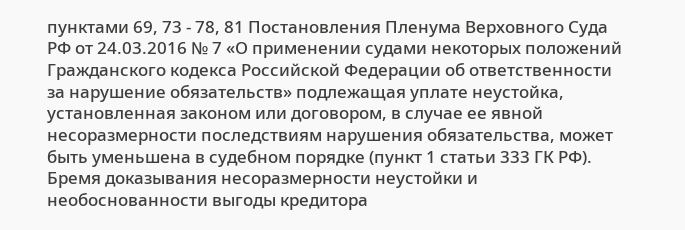пунктами 69, 73 - 78, 81 Постановления Пленума Верховного Суда РФ от 24.03.2016 № 7 «О применении судами некоторых положений Гражданского кодекса Российской Федерации об ответственности за нарушение обязательств» подлежащая уплате неустойка, установленная законом или договором, в случае ее явной несоразмерности последствиям нарушения обязательства, может быть уменьшена в судебном порядке (пункт 1 статьи 333 ГК РФ). Бремя доказывания несоразмерности неустойки и необоснованности выгоды кредитора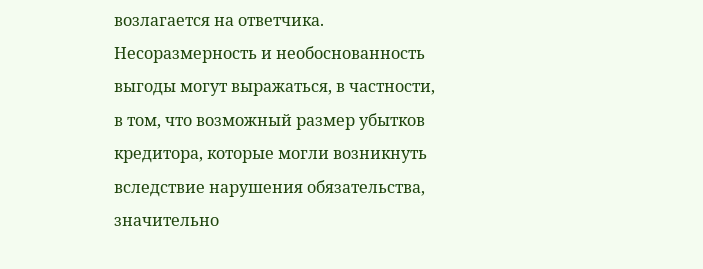возлагается на ответчика. Несоразмерность и необоснованность выгоды могут выражаться, в частности, в том, что возможный размер убытков кредитора, которые могли возникнуть вследствие нарушения обязательства, значительно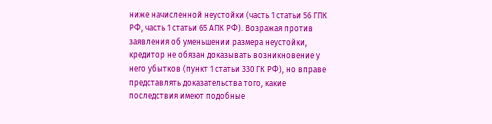ниже начисленной неустойки (часть 1 статьи 56 ГПК РФ, часть 1 статьи 65 АПК РФ). Возражая против заявления об уменьшении размера неустойки, кредитор не обязан доказывать возникновение у него убытков (пункт 1 статьи 330 ГК РФ), но вправе представлять доказательства того, какие последствия имеют подобные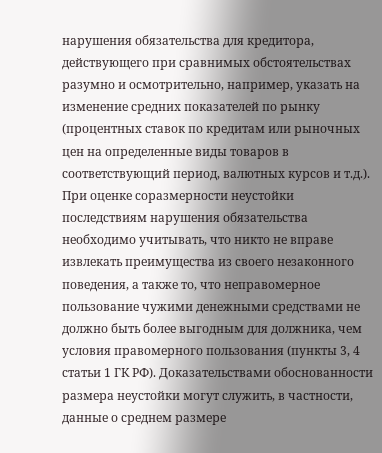нарушения обязательства для кредитора, действующего при сравнимых обстоятельствах разумно и осмотрительно, например, указать на изменение средних показателей по рынку (процентных ставок по кредитам или рыночных цен на определенные виды товаров в соответствующий период, валютных курсов и т.д.). При оценке соразмерности неустойки последствиям нарушения обязательства необходимо учитывать, что никто не вправе извлекать преимущества из своего незаконного поведения, а также то, что неправомерное пользование чужими денежными средствами не должно быть более выгодным для должника, чем условия правомерного пользования (пункты 3, 4 статьи 1 ГК РФ). Доказательствами обоснованности размера неустойки могут служить, в частности, данные о среднем размере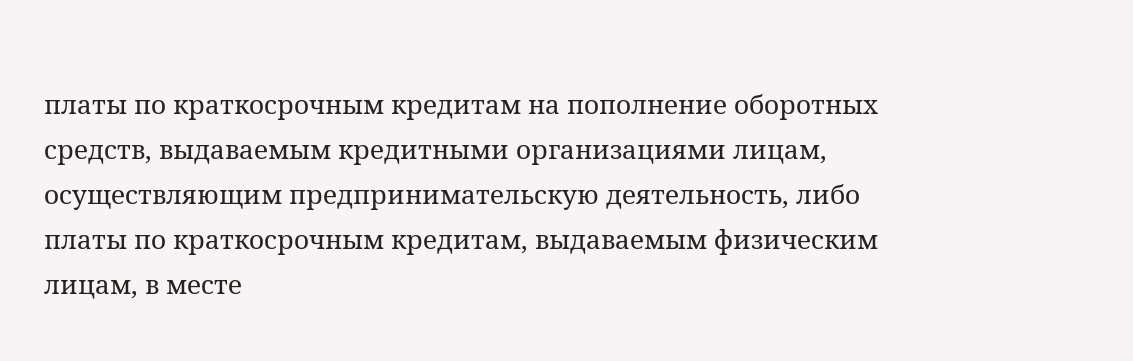платы по краткосрочным кредитам на пополнение оборотных средств, выдаваемым кредитными организациями лицам, осуществляющим предпринимательскую деятельность, либо платы по краткосрочным кредитам, выдаваемым физическим лицам, в месте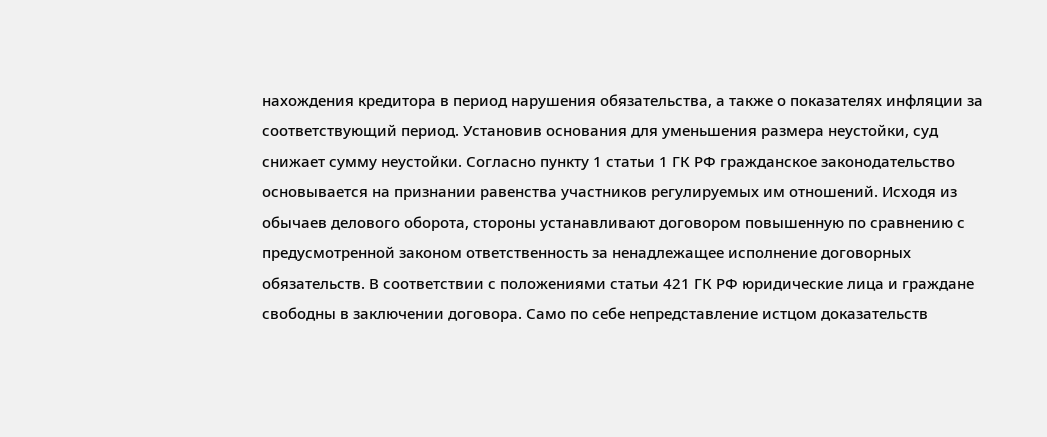нахождения кредитора в период нарушения обязательства, а также о показателях инфляции за соответствующий период. Установив основания для уменьшения размера неустойки, суд снижает сумму неустойки. Согласно пункту 1 статьи 1 ГК РФ гражданское законодательство основывается на признании равенства участников регулируемых им отношений. Исходя из обычаев делового оборота, стороны устанавливают договором повышенную по сравнению с предусмотренной законом ответственность за ненадлежащее исполнение договорных обязательств. В соответствии с положениями статьи 421 ГК РФ юридические лица и граждане свободны в заключении договора. Само по себе непредставление истцом доказательств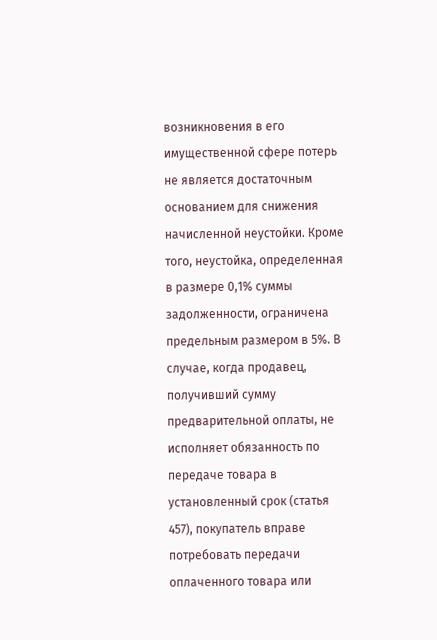возникновения в его имущественной сфере потерь не является достаточным основанием для снижения начисленной неустойки. Кроме того, неустойка, определенная в размере 0,1% суммы задолженности, ограничена предельным размером в 5%. В случае, когда продавец, получивший сумму предварительной оплаты, не исполняет обязанность по передаче товара в установленный срок (статья 457), покупатель вправе потребовать передачи оплаченного товара или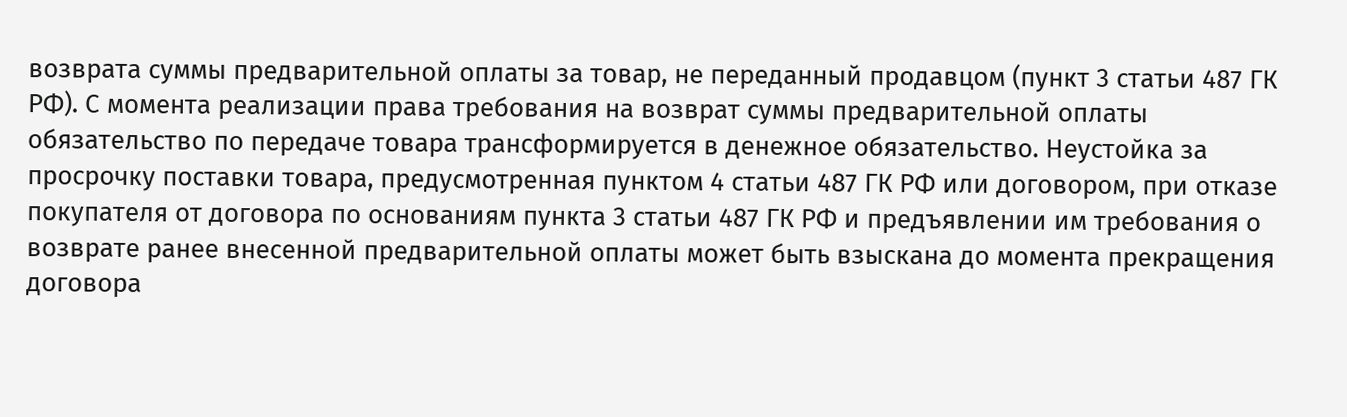возврата суммы предварительной оплаты за товар, не переданный продавцом (пункт 3 статьи 487 ГК РФ). С момента реализации права требования на возврат суммы предварительной оплаты обязательство по передаче товара трансформируется в денежное обязательство. Неустойка за просрочку поставки товара, предусмотренная пунктом 4 статьи 487 ГК РФ или договором, при отказе покупателя от договора по основаниям пункта 3 статьи 487 ГК РФ и предъявлении им требования о возврате ранее внесенной предварительной оплаты может быть взыскана до момента прекращения договора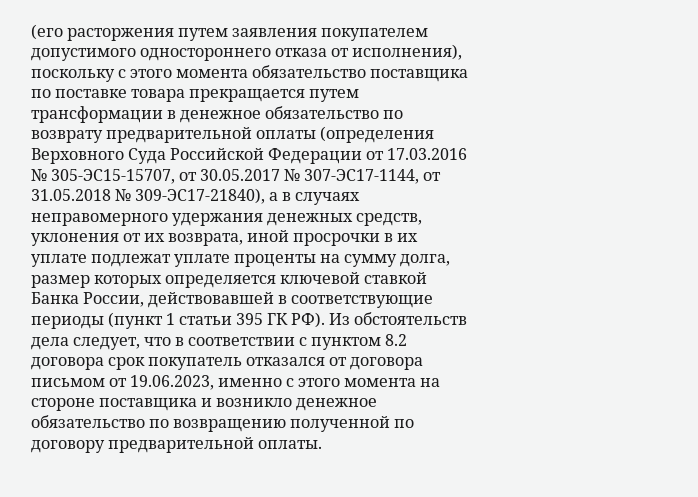(его расторжения путем заявления покупателем допустимого одностороннего отказа от исполнения), поскольку с этого момента обязательство поставщика по поставке товара прекращается путем трансформации в денежное обязательство по возврату предварительной оплаты (определения Верховного Суда Российской Федерации от 17.03.2016 № 305-ЭС15-15707, от 30.05.2017 № 307-ЭС17-1144, от 31.05.2018 № 309-ЭС17-21840), а в случаях неправомерного удержания денежных средств, уклонения от их возврата, иной просрочки в их уплате подлежат уплате проценты на сумму долга, размер которых определяется ключевой ставкой Банка России, действовавшей в соответствующие периоды (пункт 1 статьи 395 ГК РФ). Из обстоятельств дела следует, что в соответствии с пунктом 8.2 договора срок покупатель отказался от договора письмом от 19.06.2023, именно с этого момента на стороне поставщика и возникло денежное обязательство по возвращению полученной по договору предварительной оплаты.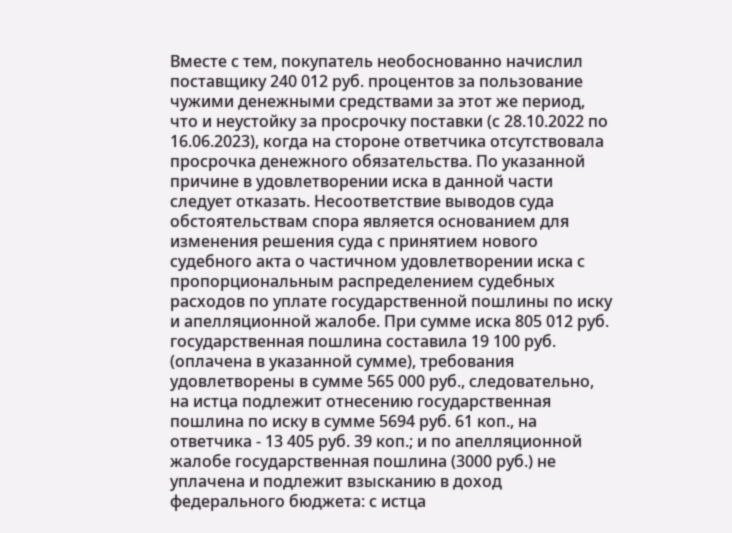Вместе с тем, покупатель необоснованно начислил поставщику 240 012 руб. процентов за пользование чужими денежными средствами за этот же период, что и неустойку за просрочку поставки (с 28.10.2022 по 16.06.2023), когда на стороне ответчика отсутствовала просрочка денежного обязательства. По указанной причине в удовлетворении иска в данной части следует отказать. Несоответствие выводов суда обстоятельствам спора является основанием для изменения решения суда с принятием нового судебного акта о частичном удовлетворении иска с пропорциональным распределением судебных расходов по уплате государственной пошлины по иску и апелляционной жалобе. При сумме иска 805 012 руб. государственная пошлина составила 19 100 руб. (оплачена в указанной сумме), требования удовлетворены в сумме 565 000 руб., следовательно, на истца подлежит отнесению государственная пошлина по иску в сумме 5694 руб. 61 коп., на ответчика - 13 405 руб. 39 коп.; и по апелляционной жалобе государственная пошлина (3000 руб.) не уплачена и подлежит взысканию в доход федерального бюджета: с истца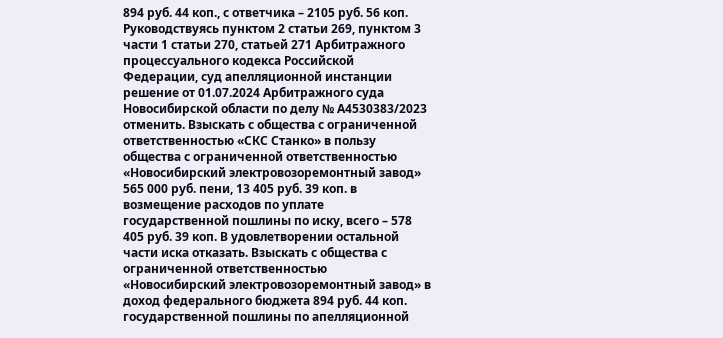894 руб. 44 коп., с ответчика – 2105 руб. 56 коп. Руководствуясь пунктом 2 статьи 269, пунктом 3 части 1 статьи 270, статьей 271 Арбитражного процессуального кодекса Российской Федерации, суд апелляционной инстанции решение от 01.07.2024 Арбитражного суда Новосибирской области по делу № А4530383/2023 отменить. Взыскать с общества с ограниченной ответственностью «СКС Станко» в пользу общества с ограниченной ответственностью «Новосибирский электровозоремонтный завод» 565 000 руб. пени, 13 405 руб. 39 коп. в возмещение расходов по уплате государственной пошлины по иску, всего – 578 405 руб. 39 коп. В удовлетворении остальной части иска отказать. Взыскать с общества с ограниченной ответственностью «Новосибирский электровозоремонтный завод» в доход федерального бюджета 894 руб. 44 коп. государственной пошлины по апелляционной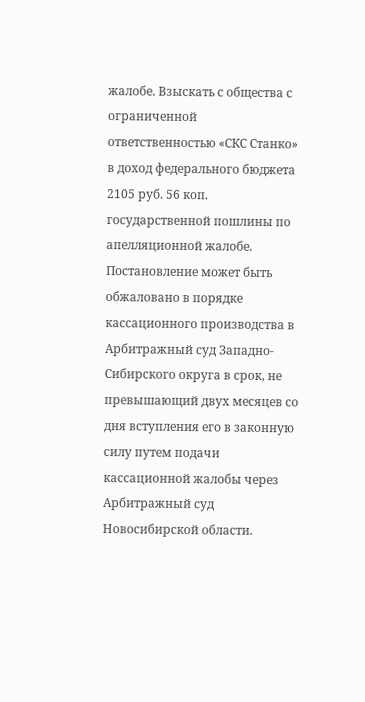жалобе. Взыскать с общества с ограниченной ответственностью «СКС Станко» в доход федерального бюджета 2105 руб. 56 коп. государственной пошлины по апелляционной жалобе. Постановление может быть обжаловано в порядке кассационного производства в Арбитражный суд Западно-Сибирского округа в срок, не превышающий двух месяцев со дня вступления его в законную силу путем подачи кассационной жалобы через Арбитражный суд Новосибирской области.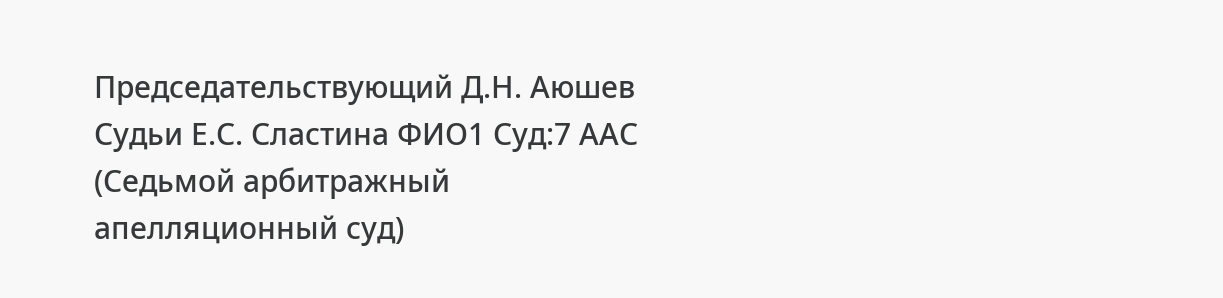Председательствующий Д.Н. Аюшев Судьи Е.С. Сластина ФИО1 Суд:7 ААС (Седьмой арбитражный апелляционный суд)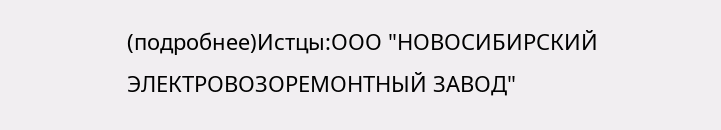(подробнее)Истцы:ООО "НОВОСИБИРСКИЙ ЭЛЕКТРОВОЗОРЕМОНТНЫЙ ЗАВОД"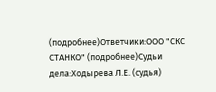(подробнее)Ответчики:ООО "СКС СТАНКО" (подробнее)Судьи дела:Ходырева Л.Е. (судья)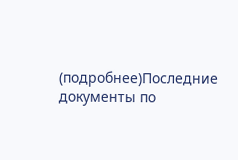(подробнее)Последние документы по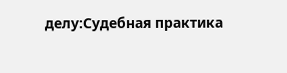делу:Судебная практика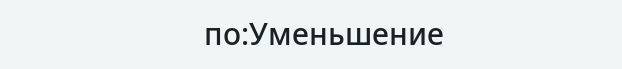по:Уменьшение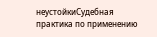неустойкиСудебная практика по применению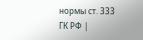нормы ст. 333 ГК РФ |